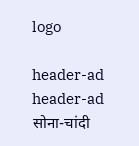logo

header-ad
header-ad
सोना-चांदी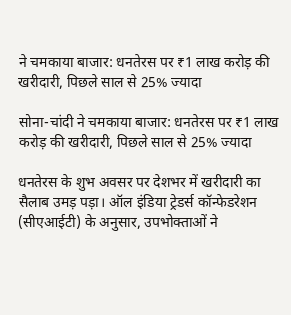ने चमकाया बाजार: धनतेरस पर ₹1 लाख करोड़ की खरीदारी, पिछले साल से 25% ज्यादा

सोना-चांदी ने चमकाया बाजार: धनतेरस पर ₹1 लाख करोड़ की खरीदारी, पिछले साल से 25% ज्यादा

धनतेरस के शुभ अवसर पर देशभर में खरीदारी का सैलाब उमड़ पड़ा। ऑल इंडिया ट्रेडर्स कॉन्फेडरेशन (सीएआईटी) के अनुसार, उपभोक्ताओं ने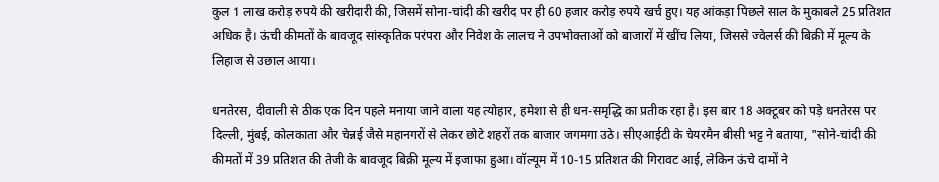कुल 1 लाख करोड़ रुपये की खरीदारी की, जिसमें सोना-चांदी की खरीद पर ही 60 हजार करोड़ रुपये खर्च हुए। यह आंकड़ा पिछले साल के मुकाबले 25 प्रतिशत अधिक है। ऊंची कीमतों के बावजूद सांस्कृतिक परंपरा और निवेश के लालच ने उपभोक्ताओं को बाजारों में खींच लिया, जिससे ज्वेलर्स की बिक्री में मूल्य के लिहाज से उछाल आया।

धनतेरस, दीवाली से ठीक एक दिन पहले मनाया जाने वाला यह त्योहार, हमेशा से ही धन-समृद्धि का प्रतीक रहा है। इस बार 18 अक्टूबर को पड़े धनतेरस पर दिल्ली, मुंबई, कोलकाता और चेन्नई जैसे महानगरों से लेकर छोटे शहरों तक बाजार जगमगा उठे। सीएआईटी के चेयरमैन बीसी भट्ट ने बताया, "सोने-चांदी की कीमतों में 39 प्रतिशत की तेजी के बावजूद बिक्री मूल्य में इजाफा हुआ। वॉल्यूम में 10-15 प्रतिशत की गिरावट आई, लेकिन ऊंचे दामों ने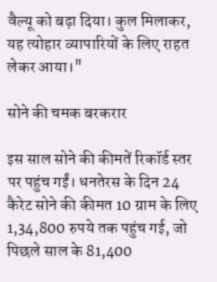वैल्यू को बढ़ा दिया। कुल मिलाकर, यह त्योहार व्यापारियों के लिए राहत लेकर आया।"

सोने की चमक बरकरार

इस साल सोने की कीमतें रिकॉर्ड स्तर पर पहुंच गईं। धनतेरस के दिन 24 कैरेट सोने की कीमत 10 ग्राम के लिए 1,34,800 रुपये तक पहुंच गई, जो पिछले साल के 81,400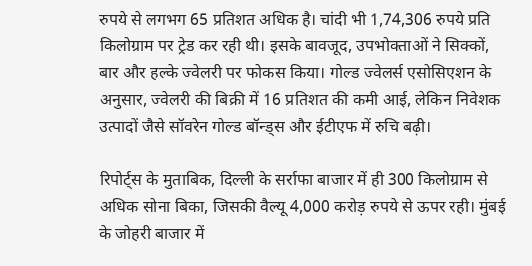रुपये से लगभग 65 प्रतिशत अधिक है। चांदी भी 1,74,306 रुपये प्रति किलोग्राम पर ट्रेड कर रही थी। इसके बावजूद, उपभोक्ताओं ने सिक्कों, बार और हल्के ज्वेलरी पर फोकस किया। गोल्ड ज्वेलर्स एसोसिएशन के अनुसार, ज्वेलरी की बिक्री में 16 प्रतिशत की कमी आई, लेकिन निवेशक उत्पादों जैसे सॉवरेन गोल्ड बॉन्ड्स और ईटीएफ में रुचि बढ़ी।

रिपोर्ट्स के मुताबिक, दिल्ली के सर्राफा बाजार में ही 300 किलोग्राम से अधिक सोना बिका, जिसकी वैल्यू 4,000 करोड़ रुपये से ऊपर रही। मुंबई के जोहरी बाजार में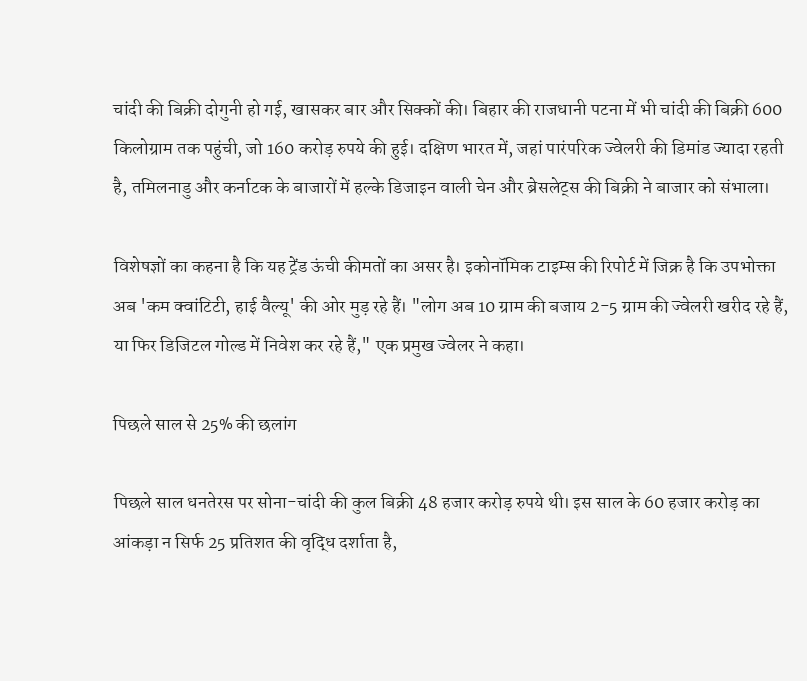चांदी की बिक्री दोगुनी हो गई, खासकर बार और सिक्कों की। बिहार की राजधानी पटना में भी चांदी की बिक्री 600 किलोग्राम तक पहुंची, जो 160 करोड़ रुपये की हुई। दक्षिण भारत में, जहां पारंपरिक ज्वेलरी की डिमांड ज्यादा रहती है, तमिलनाडु और कर्नाटक के बाजारों में हल्के डिजाइन वाली चेन और ब्रेसलेट्स की बिक्री ने बाजार को संभाला।

विशेषज्ञों का कहना है कि यह ट्रेंड ऊंची कीमतों का असर है। इकोनॉमिक टाइम्स की रिपोर्ट में जिक्र है कि उपभोक्ता अब 'कम क्वांटिटी, हाई वैल्यू' की ओर मुड़ रहे हैं। "लोग अब 10 ग्राम की बजाय 2-5 ग्राम की ज्वेलरी खरीद रहे हैं, या फिर डिजिटल गोल्ड में निवेश कर रहे हैं," एक प्रमुख ज्वेलर ने कहा।

पिछले साल से 25% की छलांग

पिछले साल धनतेरस पर सोना-चांदी की कुल बिक्री 48 हजार करोड़ रुपये थी। इस साल के 60 हजार करोड़ का आंकड़ा न सिर्फ 25 प्रतिशत की वृद्धि दर्शाता है,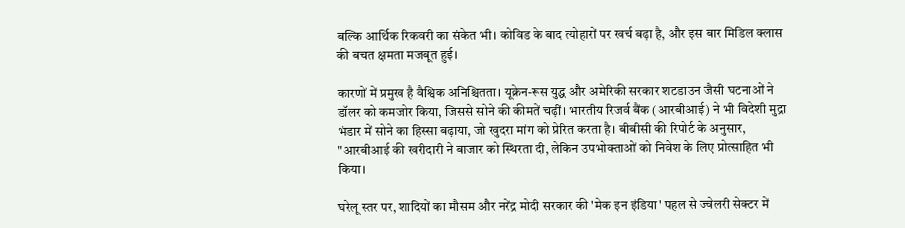बल्कि आर्थिक रिकवरी का संकेत भी। कोविड के बाद त्योहारों पर खर्च बढ़ा है, और इस बार मिडिल क्लास की बचत क्षमता मजबूत हुई।

कारणों में प्रमुख है वैश्विक अनिश्चितता। यूक्रेन-रूस युद्ध और अमेरिकी सरकार शटडाउन जैसी घटनाओं ने डॉलर को कमजोर किया, जिससे सोने की कीमतें चढ़ीं। भारतीय रिजर्व बैंक (आरबीआई) ने भी विदेशी मुद्रा भंडार में सोने का हिस्सा बढ़ाया, जो खुदरा मांग को प्रेरित करता है। बीबीसी की रिपोर्ट के अनुसार, "आरबीआई की खरीदारी ने बाजार को स्थिरता दी, लेकिन उपभोक्ताओं को निवेश के लिए प्रोत्साहित भी किया।

घरेलू स्तर पर, शादियों का मौसम और नरेंद्र मोदी सरकार की 'मेक इन इंडिया' पहल से ज्वेलरी सेक्टर में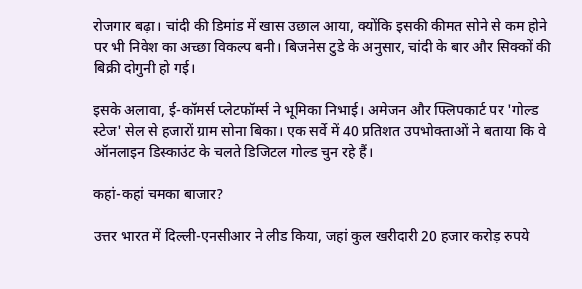रोजगार बढ़ा। चांदी की डिमांड में खास उछाल आया, क्योंकि इसकी कीमत सोने से कम होने पर भी निवेश का अच्छा विकल्प बनी। बिजनेस टुडे के अनुसार, चांदी के बार और सिक्कों की बिक्री दोगुनी हो गई।

इसके अलावा, ई-कॉमर्स प्लेटफॉर्म्स ने भूमिका निभाई। अमेजन और फ्लिपकार्ट पर 'गोल्ड स्टेज' सेल से हजारों ग्राम सोना बिका। एक सर्वे में 40 प्रतिशत उपभोक्ताओं ने बताया कि वे ऑनलाइन डिस्काउंट के चलते डिजिटल गोल्ड चुन रहे हैं।

कहां-कहां चमका बाजार?

उत्तर भारत में दिल्ली-एनसीआर ने लीड किया, जहां कुल खरीदारी 20 हजार करोड़ रुपये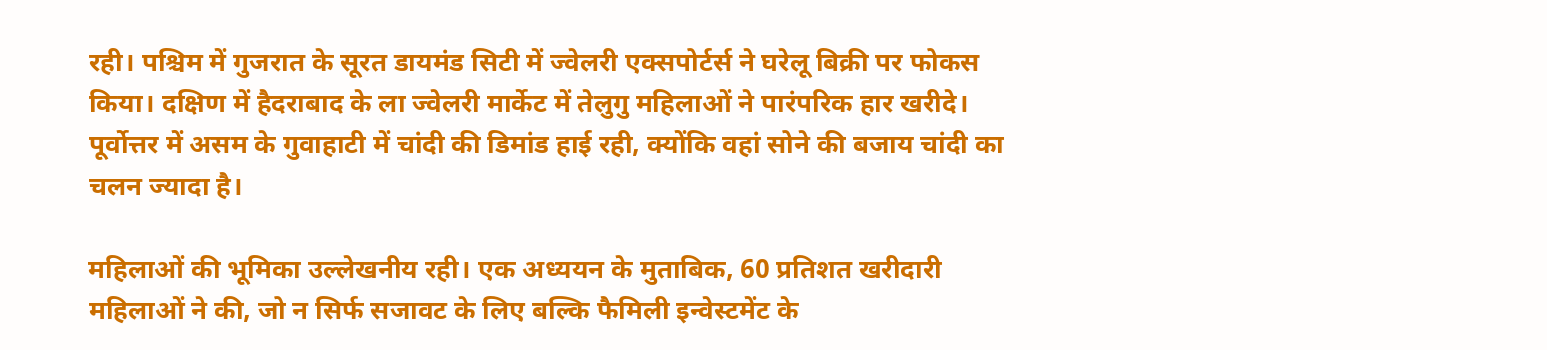रही। पश्चिम में गुजरात के सूरत डायमंड सिटी में ज्वेलरी एक्सपोर्टर्स ने घरेलू बिक्री पर फोकस किया। दक्षिण में हैदराबाद के ला ज्वेलरी मार्केट में तेलुगु महिलाओं ने पारंपरिक हार खरीदे। पूर्वोत्तर में असम के गुवाहाटी में चांदी की डिमांड हाई रही, क्योंकि वहां सोने की बजाय चांदी का चलन ज्यादा है।

महिलाओं की भूमिका उल्लेखनीय रही। एक अध्ययन के मुताबिक, 60 प्रतिशत खरीदारी महिलाओं ने की, जो न सिर्फ सजावट के लिए बल्कि फैमिली इन्वेस्टमेंट के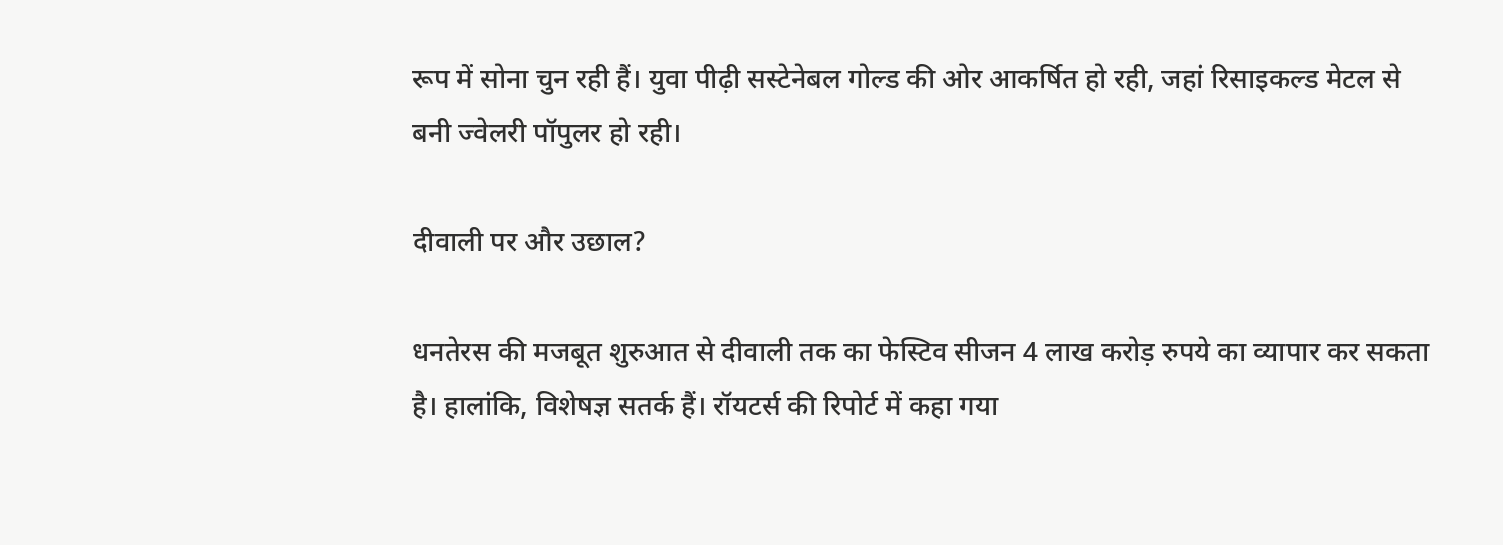रूप में सोना चुन रही हैं। युवा पीढ़ी सस्टेनेबल गोल्ड की ओर आकर्षित हो रही, जहां रिसाइकल्ड मेटल से बनी ज्वेलरी पॉपुलर हो रही।

दीवाली पर और उछाल?

धनतेरस की मजबूत शुरुआत से दीवाली तक का फेस्टिव सीजन 4 लाख करोड़ रुपये का व्यापार कर सकता है। हालांकि, विशेषज्ञ सतर्क हैं। रॉयटर्स की रिपोर्ट में कहा गया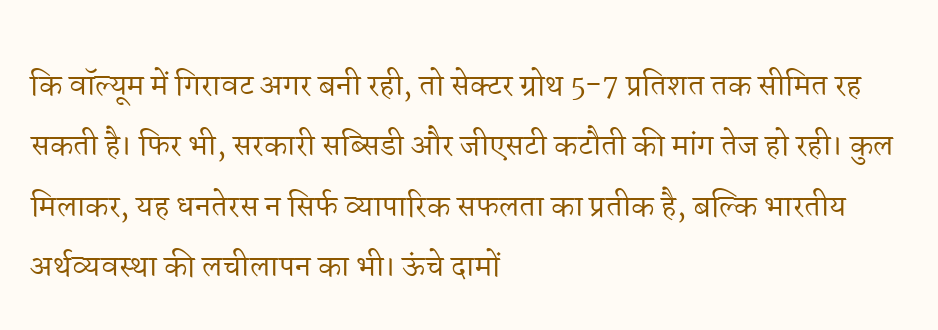कि वॉल्यूम में गिरावट अगर बनी रही, तो सेक्टर ग्रोथ 5-7 प्रतिशत तक सीमित रह सकती है। फिर भी, सरकारी सब्सिडी और जीएसटी कटौती की मांग तेज हो रही। कुल मिलाकर, यह धनतेरस न सिर्फ व्यापारिक सफलता का प्रतीक है, बल्कि भारतीय अर्थव्यवस्था की लचीलापन का भी। ऊंचे दामों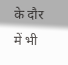के दौर में भी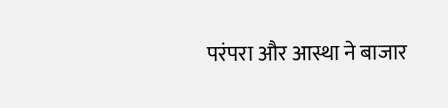परंपरा और आस्था ने बाजार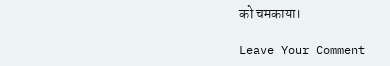को चमकाया।

Leave Your Comment